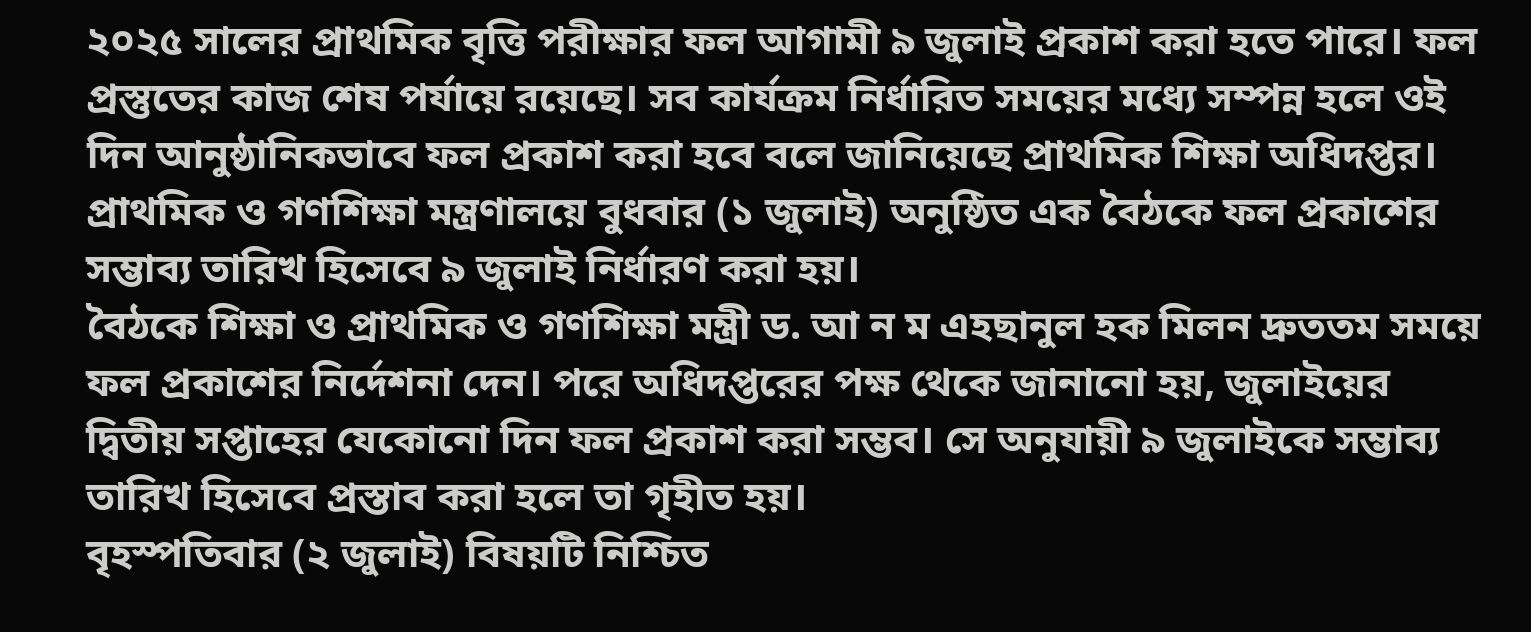২০২৫ সালের প্রাথমিক বৃত্তি পরীক্ষার ফল আগামী ৯ জুলাই প্রকাশ করা হতে পারে। ফল প্রস্তুতের কাজ শেষ পর্যায়ে রয়েছে। সব কার্যক্রম নির্ধারিত সময়ের মধ্যে সম্পন্ন হলে ওই দিন আনুষ্ঠানিকভাবে ফল প্রকাশ করা হবে বলে জানিয়েছে প্রাথমিক শিক্ষা অধিদপ্তর।
প্রাথমিক ও গণশিক্ষা মন্ত্রণালয়ে বুধবার (১ জুলাই) অনুষ্ঠিত এক বৈঠকে ফল প্রকাশের সম্ভাব্য তারিখ হিসেবে ৯ জুলাই নির্ধারণ করা হয়।
বৈঠকে শিক্ষা ও প্রাথমিক ও গণশিক্ষা মন্ত্রী ড. আ ন ম এহছানুল হক মিলন দ্রুততম সময়ে ফল প্রকাশের নির্দেশনা দেন। পরে অধিদপ্তরের পক্ষ থেকে জানানো হয়, জুলাইয়ের দ্বিতীয় সপ্তাহের যেকোনো দিন ফল প্রকাশ করা সম্ভব। সে অনুযায়ী ৯ জুলাইকে সম্ভাব্য তারিখ হিসেবে প্রস্তাব করা হলে তা গৃহীত হয়।
বৃহস্পতিবার (২ জুলাই) বিষয়টি নিশ্চিত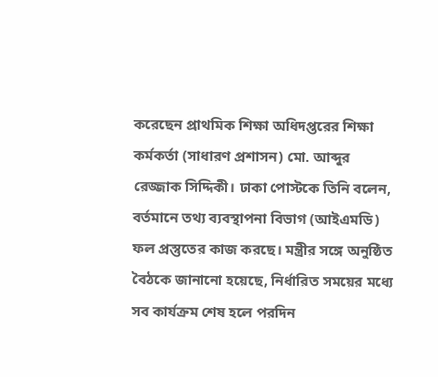করেছেন প্রাথমিক শিক্ষা অধিদপ্তরের শিক্ষা কর্মকর্তা (সাধারণ প্রশাসন) মো. আব্দুর রেজ্জাক সিদ্দিকী। ঢাকা পোস্টকে তিনি বলেন, বর্তমানে তথ্য ব্যবস্থাপনা বিভাগ (আইএমডি) ফল প্রস্তুতের কাজ করছে। মন্ত্রীর সঙ্গে অনুষ্ঠিত বৈঠকে জানানো হয়েছে, নির্ধারিত সময়ের মধ্যে সব কার্যক্রম শেষ হলে পরদিন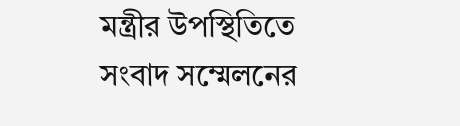মন্ত্রীর উপস্থিতিতে সংবাদ সম্মেলনের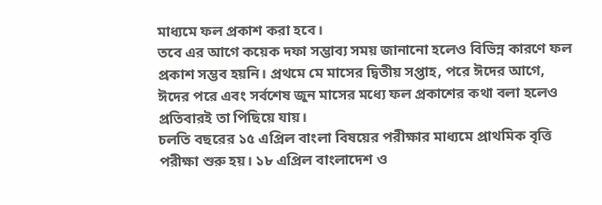মাধ্যমে ফল প্রকাশ করা হবে।
তবে এর আগে কয়েক দফা সম্ভাব্য সময় জানানো হলেও বিভিন্ন কারণে ফল প্রকাশ সম্ভব হয়নি। প্রথমে মে মাসের দ্বিতীয় সপ্তাহ, পরে ঈদের আগে, ঈদের পরে এবং সর্বশেষ জুন মাসের মধ্যে ফল প্রকাশের কথা বলা হলেও প্রতিবারই তা পিছিয়ে যায়।
চলতি বছরের ১৫ এপ্রিল বাংলা বিষয়ের পরীক্ষার মাধ্যমে প্রাথমিক বৃত্তি পরীক্ষা শুরু হয়। ১৮ এপ্রিল বাংলাদেশ ও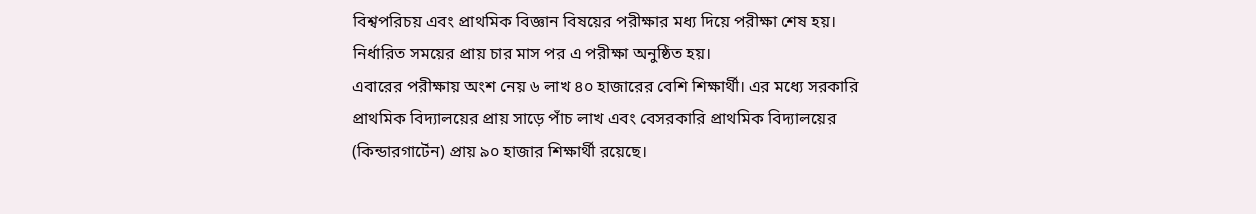বিশ্বপরিচয় এবং প্রাথমিক বিজ্ঞান বিষয়ের পরীক্ষার মধ্য দিয়ে পরীক্ষা শেষ হয়। নির্ধারিত সময়ের প্রায় চার মাস পর এ পরীক্ষা অনুষ্ঠিত হয়।
এবারের পরীক্ষায় অংশ নেয় ৬ লাখ ৪০ হাজারের বেশি শিক্ষার্থী। এর মধ্যে সরকারি প্রাথমিক বিদ্যালয়ের প্রায় সাড়ে পাঁচ লাখ এবং বেসরকারি প্রাথমিক বিদ্যালয়ের (কিন্ডারগার্টেন) প্রায় ৯০ হাজার শিক্ষার্থী রয়েছে।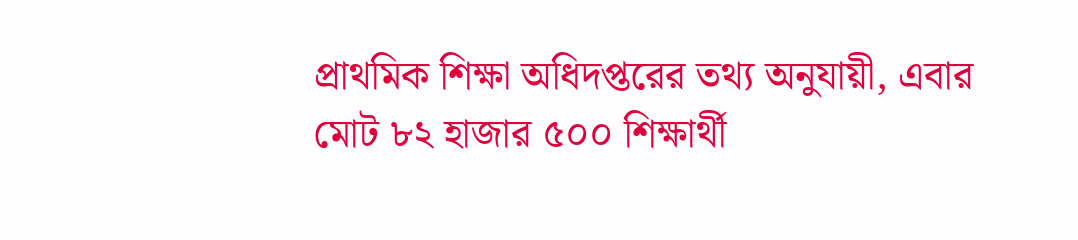প্রাথমিক শিক্ষা অধিদপ্তরের তথ্য অনুযায়ী, এবার মোট ৮২ হাজার ৫০০ শিক্ষার্থী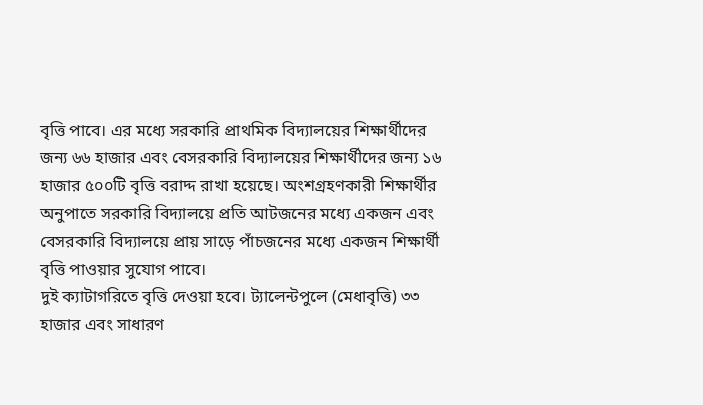বৃত্তি পাবে। এর মধ্যে সরকারি প্রাথমিক বিদ্যালয়ের শিক্ষার্থীদের জন্য ৬৬ হাজার এবং বেসরকারি বিদ্যালয়ের শিক্ষার্থীদের জন্য ১৬ হাজার ৫০০টি বৃত্তি বরাদ্দ রাখা হয়েছে। অংশগ্রহণকারী শিক্ষার্থীর অনুপাতে সরকারি বিদ্যালয়ে প্রতি আটজনের মধ্যে একজন এবং বেসরকারি বিদ্যালয়ে প্রায় সাড়ে পাঁচজনের মধ্যে একজন শিক্ষার্থী বৃত্তি পাওয়ার সুযোগ পাবে।
দুই ক্যাটাগরিতে বৃত্তি দেওয়া হবে। ট্যালেন্টপুলে (মেধাবৃত্তি) ৩৩ হাজার এবং সাধারণ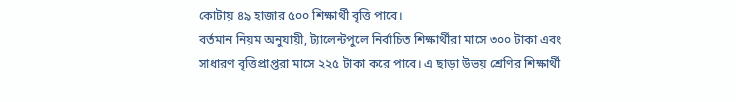কোটায় ৪৯ হাজার ৫০০ শিক্ষার্থী বৃত্তি পাবে।
বর্তমান নিয়ম অনুযায়ী, ট্যালেন্টপুলে নির্বাচিত শিক্ষার্থীরা মাসে ৩০০ টাকা এবং সাধারণ বৃত্তিপ্রাপ্তরা মাসে ২২৫ টাকা করে পাবে। এ ছাড়া উভয় শ্রেণির শিক্ষার্থী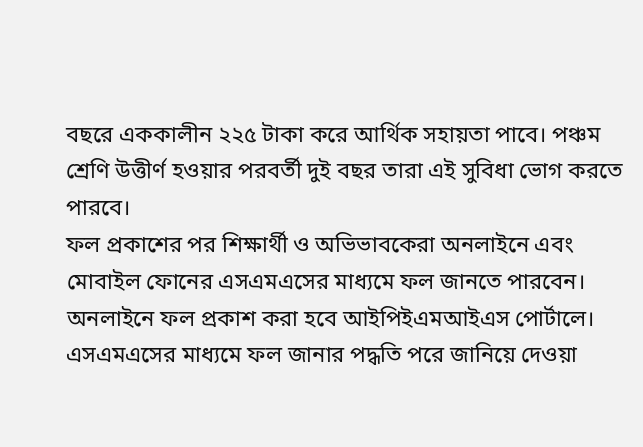বছরে এককালীন ২২৫ টাকা করে আর্থিক সহায়তা পাবে। পঞ্চম শ্রেণি উত্তীর্ণ হওয়ার পরবর্তী দুই বছর তারা এই সুবিধা ভোগ করতে পারবে।
ফল প্রকাশের পর শিক্ষার্থী ও অভিভাবকেরা অনলাইনে এবং মোবাইল ফোনের এসএমএসের মাধ্যমে ফল জানতে পারবেন। অনলাইনে ফল প্রকাশ করা হবে আইপিইএমআইএস পোর্টালে। এসএমএসের মাধ্যমে ফল জানার পদ্ধতি পরে জানিয়ে দেওয়া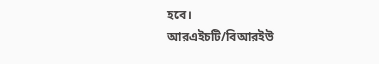হবে।
আরএইচটি/বিআরইউ